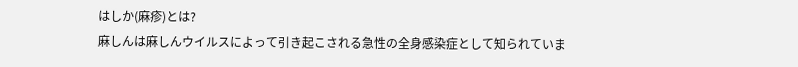はしか(麻疹)とは?
麻しんは麻しんウイルスによって引き起こされる急性の全身感染症として知られていま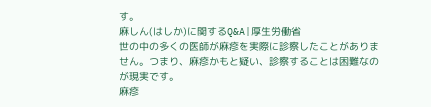す。
麻しん(はしか)に関するQ&A|厚生労働省
世の中の多くの医師が麻疹を実際に診察したことがありません。つまり、麻疹かもと疑い、診察することは困難なのが現実です。
麻疹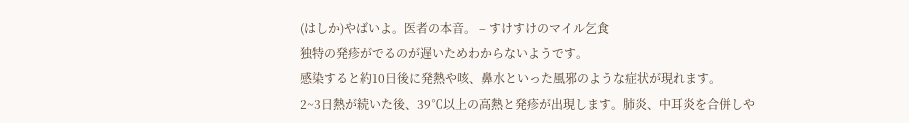(はしか)やばいよ。医者の本音。 – すけすけのマイル乞食
独特の発疹がでるのが遅いためわからないようです。
感染すると約10日後に発熱や咳、鼻水といった風邪のような症状が現れます。
2~3日熱が続いた後、39℃以上の高熱と発疹が出現します。肺炎、中耳炎を合併しや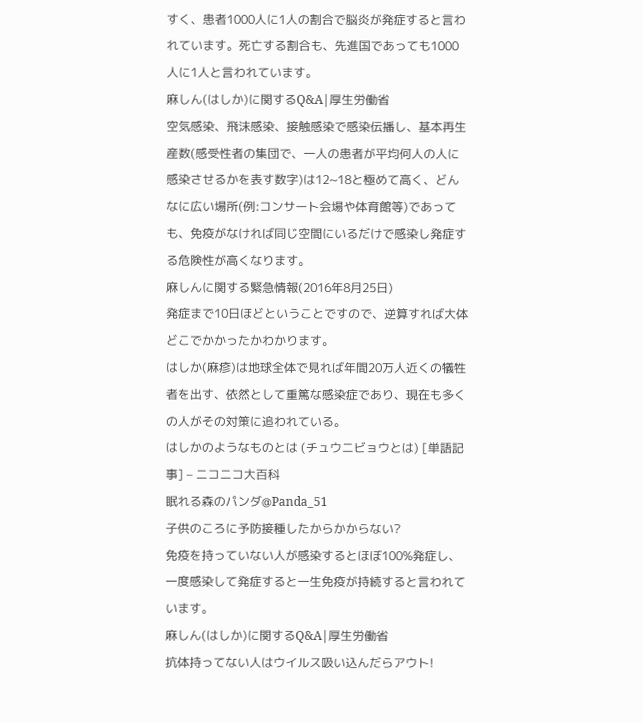すく、患者1000人に1人の割合で脳炎が発症すると言われています。死亡する割合も、先進国であっても1000人に1人と言われています。
麻しん(はしか)に関するQ&A|厚生労働省
空気感染、飛沫感染、接触感染で感染伝播し、基本再生産数(感受性者の集団で、一人の患者が平均何人の人に感染させるかを表す数字)は12~18と極めて高く、どんなに広い場所(例:コンサート会場や体育館等)であっても、免疫がなければ同じ空間にいるだけで感染し発症する危険性が高くなります。
麻しんに関する緊急情報(2016年8月25日)
発症まで10日ほどということですので、逆算すれば大体どこでかかったかわかります。
はしか(麻疹)は地球全体で見れば年間20万人近くの犠牲者を出す、依然として重篤な感染症であり、現在も多くの人がその対策に追われている。
はしかのようなものとは (チュウニビョウとは) [単語記事] – ニコニコ大百科
眠れる森のパンダ@Panda_51
子供のころに予防接種したからかからない?
免疫を持っていない人が感染するとほぼ100%発症し、一度感染して発症すると一生免疫が持続すると言われています。
麻しん(はしか)に関するQ&A|厚生労働省
抗体持ってない人はウイルス吸い込んだらアウト!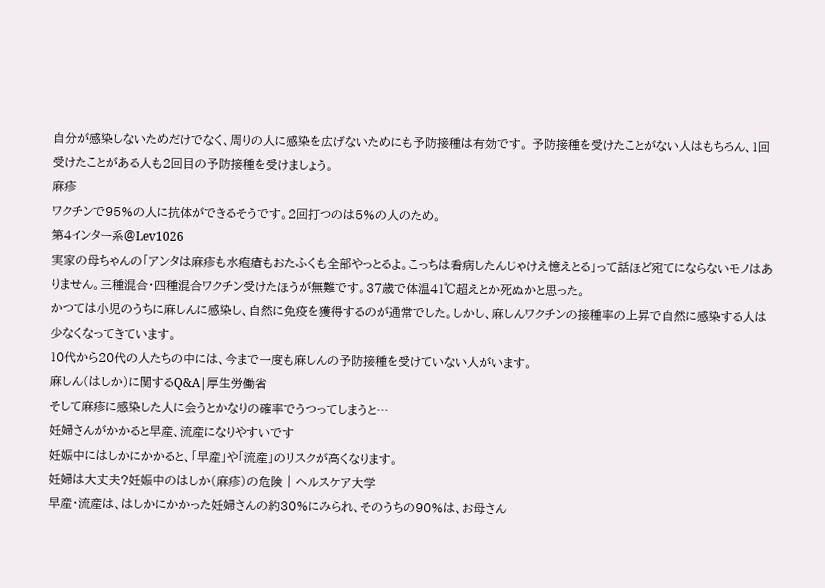自分が感染しないためだけでなく、周りの人に感染を広げないためにも予防接種は有効です。 予防接種を受けたことがない人はもちろん、1回受けたことがある人も2回目の予防接種を受けましょう。
麻疹
ワクチンで95%の人に抗体ができるそうです。2回打つのは5%の人のため。
第4インター系@Lev1026
実家の母ちゃんの「アンタは麻疹も水疱瘡もおたふくも全部やっとるよ。こっちは看病したんじゃけえ憶えとる」って話ほど宛てにならないモノはありません。三種混合・四種混合ワクチン受けたほうが無難です。37歳で体温41℃超えとか死ぬかと思った。
かつては小児のうちに麻しんに感染し、自然に免疫を獲得するのが通常でした。しかし、麻しんワクチンの接種率の上昇で自然に感染する人は少なくなってきています。
10代から20代の人たちの中には、今まで一度も麻しんの予防接種を受けていない人がいます。
麻しん(はしか)に関するQ&A|厚生労働省
そして麻疹に感染した人に会うとかなりの確率でうつってしまうと…
妊婦さんがかかると早産、流産になりやすいです
妊娠中にはしかにかかると、「早産」や「流産」のリスクが高くなります。
妊婦は大丈夫?妊娠中のはしか(麻疹)の危険 | ヘルスケア大学
早産・流産は、はしかにかかった妊婦さんの約30%にみられ、そのうちの90%は、お母さん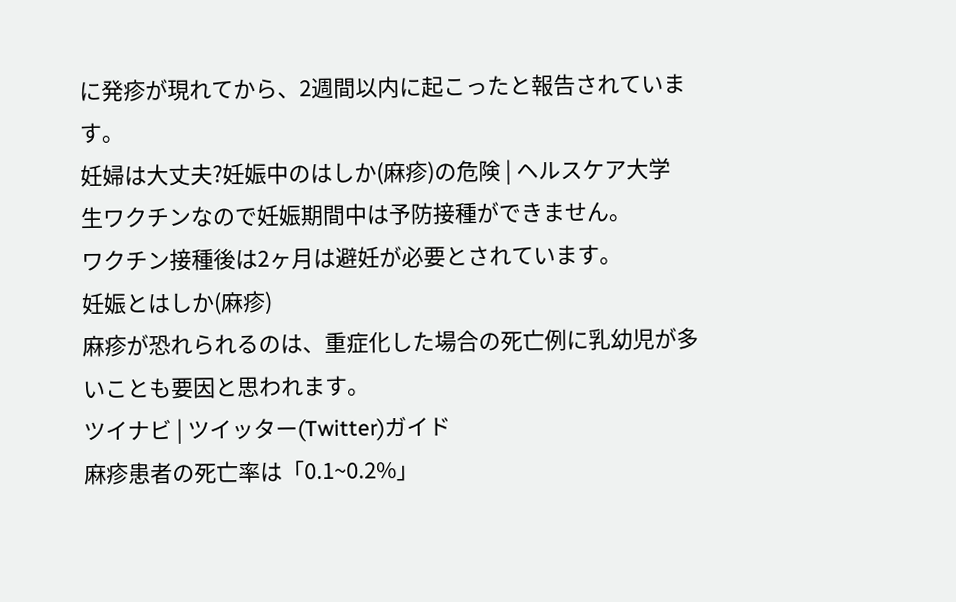に発疹が現れてから、2週間以内に起こったと報告されています。
妊婦は大丈夫?妊娠中のはしか(麻疹)の危険 | ヘルスケア大学
生ワクチンなので妊娠期間中は予防接種ができません。
ワクチン接種後は2ヶ月は避妊が必要とされています。
妊娠とはしか(麻疹)
麻疹が恐れられるのは、重症化した場合の死亡例に乳幼児が多いことも要因と思われます。
ツイナビ | ツイッター(Twitter)ガイド
麻疹患者の死亡率は「0.1~0.2%」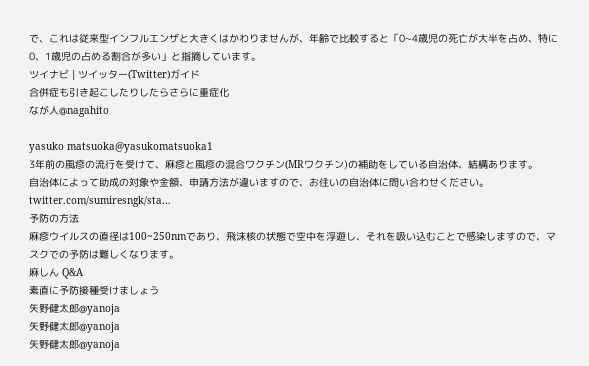で、これは従来型インフルエンザと大きくはかわりませんが、年齢で比較すると「0~4歳児の死亡が大半を占め、特に0、1歳児の占める割合が多い」と指摘しています。
ツイナビ | ツイッター(Twitter)ガイド
合併症も引き起こしたりしたらさらに重症化
なが人@nagahito

yasuko matsuoka@yasukomatsuoka1
3年前の風疹の流行を受けて、麻疹と風疹の混合ワクチン(MRワクチン)の補助をしている自治体、結構あります。
自治体によって助成の対象や金額、申請方法が違いますので、お住いの自治体に問い合わせください。 twitter.com/sumiresngk/sta…
予防の方法
麻疹ウイルスの直径は100~250nmであり、飛沫核の状態で空中を浮遊し、それを吸い込むことで感染しますので、マスクでの予防は難しくなります。
麻しん Q&A
素直に予防接種受けましょう
矢野健太郎@yanoja
矢野健太郎@yanoja
矢野健太郎@yanoja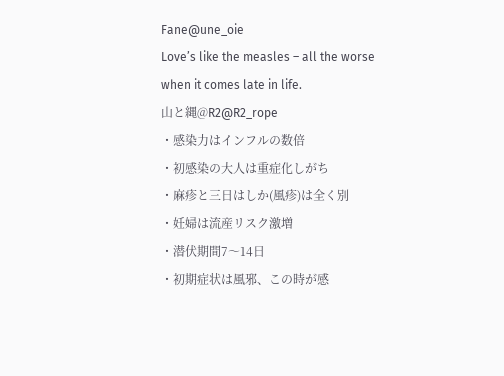Fane@une_oie
Love’s like the measles – all the worse when it comes late in life.
山と縄@R2@R2_rope
・感染力はインフルの数倍
・初感染の大人は重症化しがち
・麻疹と三日はしか(風疹)は全く別
・妊婦は流産リスク激増
・潜伏期間7〜14日
・初期症状は風邪、この時が感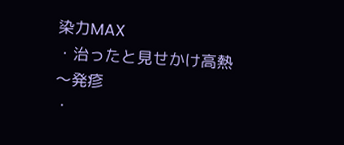染力MAX
・治ったと見せかけ高熱〜発疹
・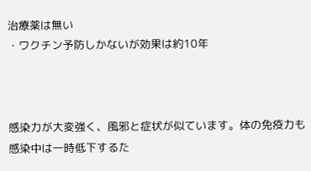治療薬は無い
・ワクチン予防しかないが効果は約10年



感染力が大変強く、風邪と症状が似ています。体の免疫力も感染中は一時低下するた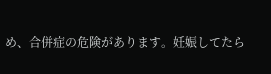め、合併症の危険があります。妊娠してたら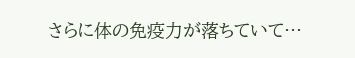さらに体の免疫力が落ちていて…